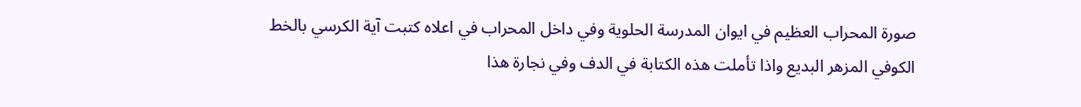صورة المحراب العظيم في ايوان المدرسة الحلوية وفي داخل المحراب في اعلاه كتبت آية الكرسي بالخط الكوفي المزهر البديع واذا تأملت هذه الكتابة في الدف وفي نجارة هذا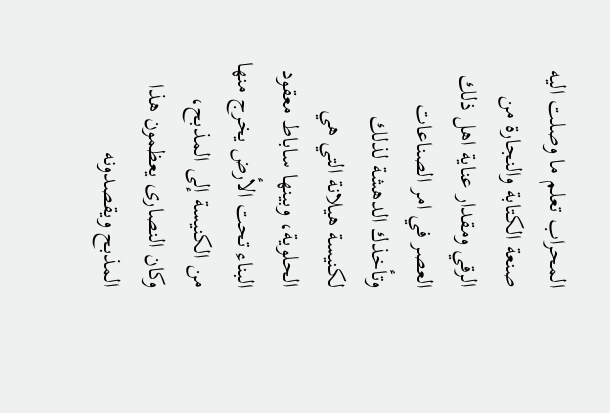المحراب تعلم ما وصلت اليه صنعة الكتابة والنجارة من الرقي ومقدار عناية اهل ذلك العصر في امر الصناعات وتأخذك الدهشة لذلك
لكنيسة هيلانة التي هي الحلوية، وبينها ساباط معقود البناء تحت الأرض يخرج منها من الكنيسة إلى المذبح، وكان النصارى يعظمون هذا المذبح ويقصدونه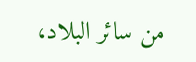من سائر البلاد،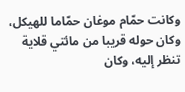وكانت حمّام موغان حمّاما للهيكل، وكان حوله قريبا من مائتي قلاية تنظر إليه، وكان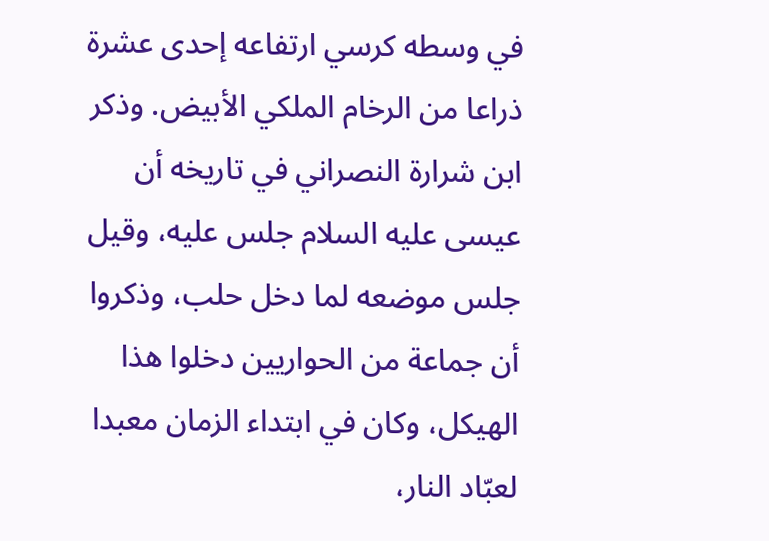في وسطه كرسي ارتفاعه إحدى عشرة ذراعا من الرخام الملكي الأبيض. وذكر ابن شرارة النصراني في تاريخه أن عيسى عليه السلام جلس عليه، وقيل جلس موضعه لما دخل حلب، وذكروا أن جماعة من الحواريين دخلوا هذا الهيكل، وكان في ابتداء الزمان معبدا لعبّاد النار،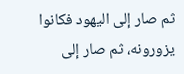ثم صار إلى اليهود فكانوا يزورونه، ثم صار إلى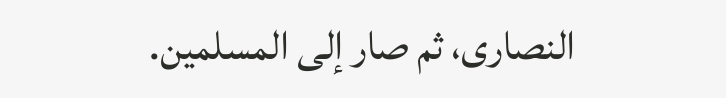النصارى، ثم صار إلى المسلمين.